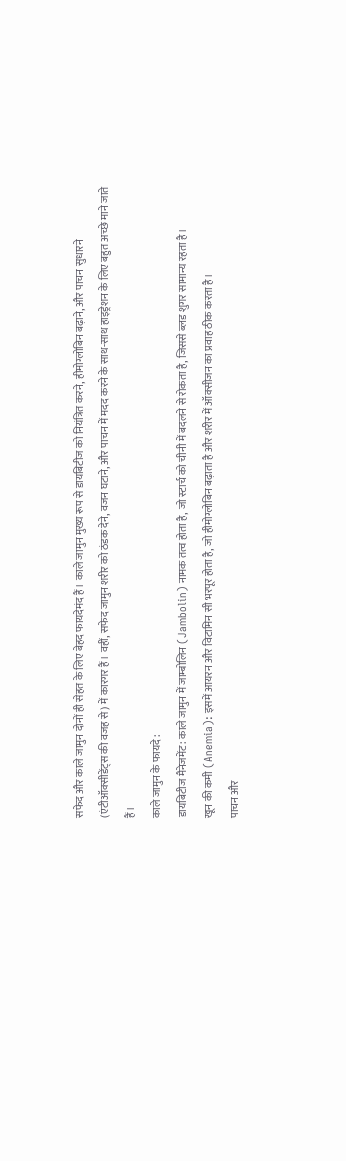सफेद और काले जामुन दोनों ही सेहत के लिए बेहद फायदेमंद हैं। काले जामुन मुख्य रूप से डायबिटीज को नियंत्रित करने, हीमोग्लोबिन बढ़ाने, और पाचन सुधारने (एंटीऑक्सीडेंट्स की वजह से) में कारगर हैं। वहीं, सफेद जामुन शरीर को ठंडक देने, वजन घटाने, और पाचन में मदद करने के साथ-साथ हाइड्रेशन के लिए बहुत अच्छे माने जाते हैं।
काले जामुन के फायदे :
डायबिटीज मैनेजमेंट: काले जामुन में जाम्बोलिन (Jambolin) नामक तत्व होता है, जो स्टार्च को चीनी में बदलने से रोकता है, जिससे ब्लड शुगर सामान्य रहता है।
खून की कमी (Anemia): इसमें आयरन और विटामिन सी भरपूर होता है, जो हीमोग्लोबिन बढ़ाता है और शरीर में ऑक्सीजन का प्रवाह ठीक करता है।
पाचन और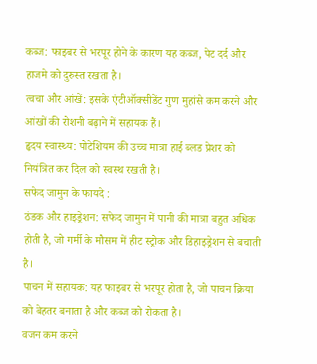कब्ज: फाइबर से भरपूर होने के कारण यह कब्ज, पेट दर्द और हाजमे को दुरुस्त रखता है।
त्वचा और आंखें: इसके एंटीऑक्सीडेंट गुण मुहांसे कम करने और आंखों की रोशनी बढ़ाने में सहायक हैं।
हृदय स्वास्थ्य: पोटेशियम की उच्च मात्रा हाई ब्लड प्रेशर को नियंत्रित कर दिल को स्वस्थ रखती है।
सफेद जामुन के फायदे :
ठंडक और हाइड्रेशन: सफेद जामुन में पानी की मात्रा बहुत अधिक होती है, जो गर्मी के मौसम में हीट स्ट्रोक और डिहाइड्रेशन से बचाती है।
पाचन में सहायक: यह फाइबर से भरपूर होता है, जो पाचन क्रिया को बेहतर बनाता है और कब्ज को रोकता है।
वजन कम करने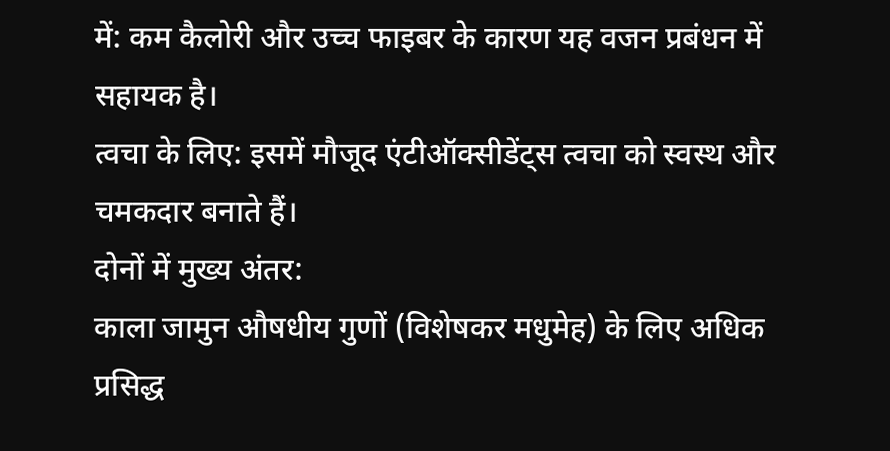में: कम कैलोरी और उच्च फाइबर के कारण यह वजन प्रबंधन में सहायक है।
त्वचा के लिए: इसमें मौजूद एंटीऑक्सीडेंट्स त्वचा को स्वस्थ और चमकदार बनाते हैं।
दोनों में मुख्य अंतर:
काला जामुन औषधीय गुणों (विशेषकर मधुमेह) के लिए अधिक प्रसिद्ध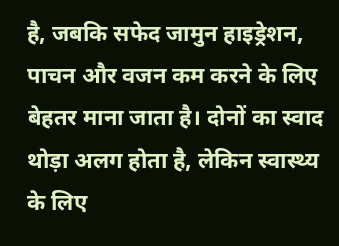है, जबकि सफेद जामुन हाइड्रेशन, पाचन और वजन कम करने के लिए बेहतर माना जाता है। दोनों का स्वाद थोड़ा अलग होता है, लेकिन स्वास्थ्य के लिए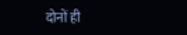दोनों ही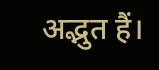अद्भुत हैं।